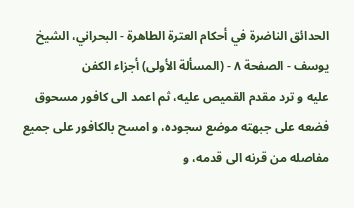الحدائق الناضرة في أحكام العترة الطاهرة - البحراني، الشيخ يوسف - الصفحة ٨ - (المسألة الأولى) أجزاء الكفن
عليه و ترد مقدم القميص عليه، ثم اعمد الى كافور مسحوق فضعه على جبهته موضع سجوده، و امسح بالكافور على جميع مفاصله من قرنه الى قدمه، و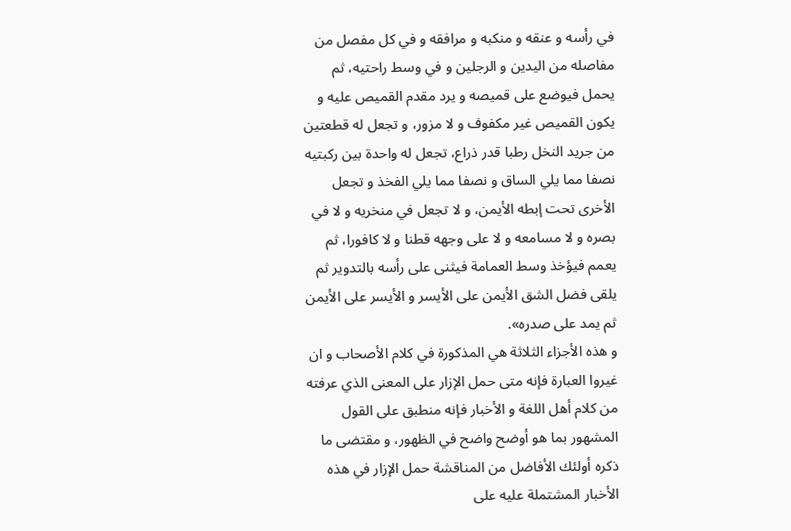في رأسه و عنقه و منكبه و مرافقه و في كل مفصل من مفاصله من اليدين و الرجلين و في وسط راحتيه، ثم يحمل فيوضع على قميصه و يرد مقدم القميص عليه و يكون القميص غير مكفوف و لا مزور، و تجعل له قطعتين من جريد النخل رطبا قدر ذراع، تجعل له واحدة بين ركبتيه نصفا مما يلي الساق و نصفا مما يلي الفخذ و تجعل الأخرى تحت إبطه الأيمن، و لا تجعل في منخريه و لا في بصره و لا مسامعه و لا على وجهه قطنا و لا كافورا، ثم يعمم فيؤخذ وسط العمامة فيثنى على رأسه بالتدوير ثم يلقى فضل الشق الأيمن على الأيسر و الأيسر على الأيمن ثم يمد على صدره».
و هذه الأجزاء الثلاثة هي المذكورة في كلام الأصحاب و ان غيروا العبارة فإنه متى حمل الإزار على المعنى الذي عرفته من كلام أهل اللغة و الأخبار فإنه منطبق على القول المشهور بما هو أوضح واضح في الظهور، و مقتضى ما ذكره أولئك الأفاضل من المناقشة حمل الإزار في هذه الأخبار المشتملة عليه على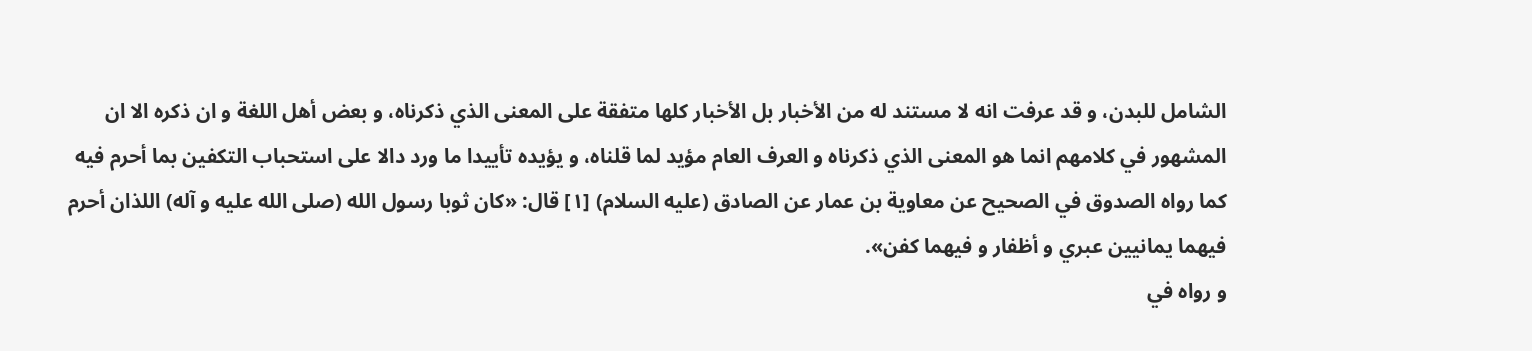الشامل للبدن، و قد عرفت انه لا مستند له من الأخبار بل الأخبار كلها متفقة على المعنى الذي ذكرناه، و بعض أهل اللغة و ان ذكره الا ان المشهور في كلامهم انما هو المعنى الذي ذكرناه و العرف العام مؤيد لما قلناه، و يؤيده تأييدا ما ورد دالا على استحباب التكفين بما أحرم فيه
كما رواه الصدوق في الصحيح عن معاوية بن عمار عن الصادق (عليه السلام) [١] قال: «كان ثوبا رسول الله (صلى الله عليه و آله) اللذان أحرم فيهما يمانيين عبري و أظفار و فيهما كفن».
و رواه في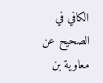الكافي في الصحيح عن معاوية بن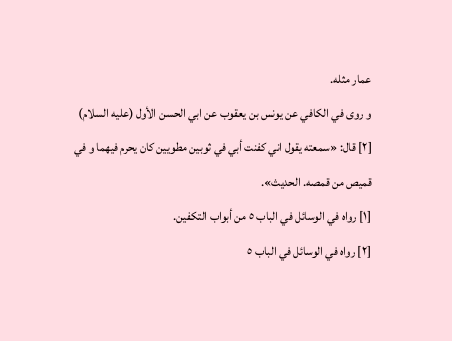عمار مثله.
و روى في الكافي عن يونس بن يعقوب عن ابي الحسن الأول (عليه السلام) [٢] قال: «سمعته يقول اني كفنت أبي في ثوبين مطويين كان يحرم فيهما و في قميص من قمصه. الحديث».
[١] رواه في الوسائل في الباب ٥ من أبواب التكفين.
[٢] رواه في الوسائل في الباب ٥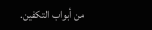من أبواب التكفين.